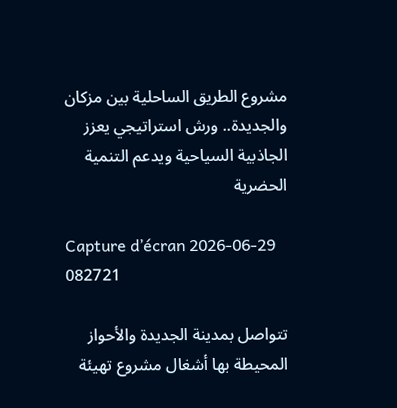مشروع الطريق الساحلية بين مزكان والجديدة.. ورش استراتيجي يعزز الجاذبية السياحية ويدعم التنمية الحضرية

Capture d’écran 2026-06-29 082721

تتواصل بمدينة الجديدة والأحواز المحيطة بها أشغال مشروع تهيئة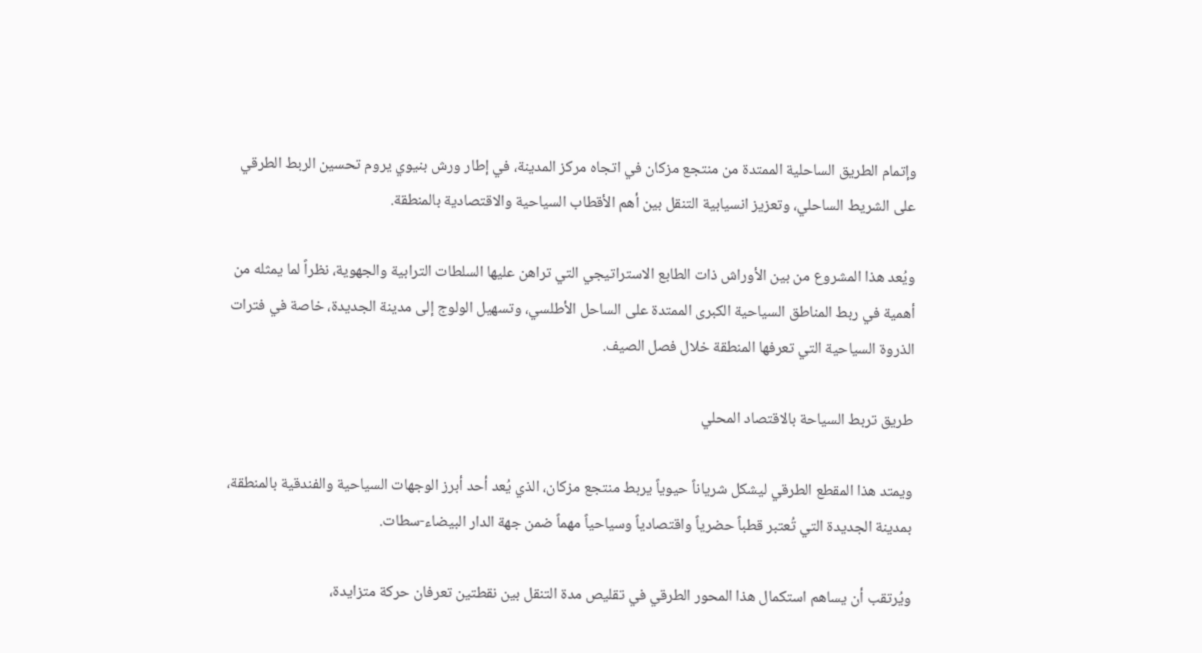وإتمام الطريق الساحلية الممتدة من منتجع مزكان في اتجاه مركز المدينة، في إطار ورش بنيوي يروم تحسين الربط الطرقي على الشريط الساحلي، وتعزيز انسيابية التنقل بين أهم الأقطاب السياحية والاقتصادية بالمنطقة.

ويُعد هذا المشروع من بين الأوراش ذات الطابع الاستراتيجي التي تراهن عليها السلطات الترابية والجهوية، نظراً لما يمثله من أهمية في ربط المناطق السياحية الكبرى الممتدة على الساحل الأطلسي، وتسهيل الولوج إلى مدينة الجديدة، خاصة في فترات الذروة السياحية التي تعرفها المنطقة خلال فصل الصيف.

طريق تربط السياحة بالاقتصاد المحلي

ويمتد هذا المقطع الطرقي ليشكل شرياناً حيوياً يربط منتجع مزكان، الذي يُعد أحد أبرز الوجهات السياحية والفندقية بالمنطقة، بمدينة الجديدة التي تُعتبر قطباً حضرياً واقتصادياً وسياحياً مهماً ضمن جهة الدار البيضاء-سطات.

ويُرتقب أن يساهم استكمال هذا المحور الطرقي في تقليص مدة التنقل بين نقطتين تعرفان حركة متزايدة،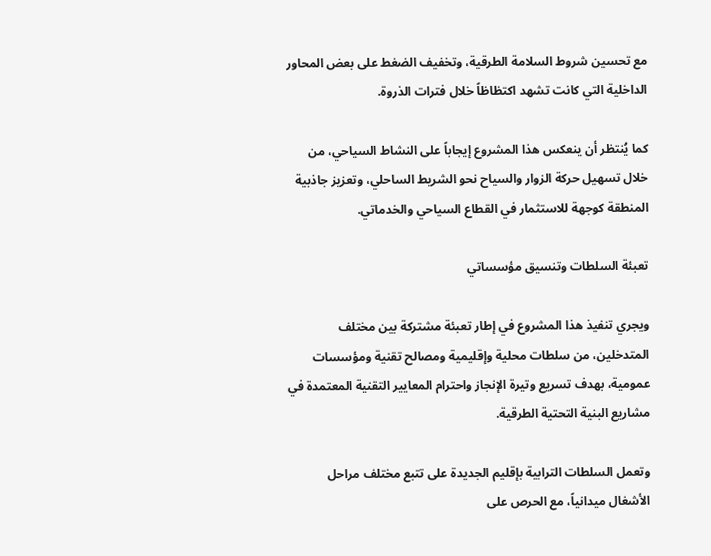مع تحسين شروط السلامة الطرقية، وتخفيف الضغط على بعض المحاور الداخلية التي كانت تشهد اكتظاظاً خلال فترات الذروة.

كما يُنتظر أن ينعكس هذا المشروع إيجاباً على النشاط السياحي، من خلال تسهيل حركة الزوار والسياح نحو الشريط الساحلي، وتعزيز جاذبية المنطقة كوجهة للاستثمار في القطاع السياحي والخدماتي.

تعبئة السلطات وتنسيق مؤسساتي

ويجري تنفيذ هذا المشروع في إطار تعبئة مشتركة بين مختلف المتدخلين، من سلطات محلية وإقليمية ومصالح تقنية ومؤسسات عمومية، بهدف تسريع وتيرة الإنجاز واحترام المعايير التقنية المعتمدة في مشاريع البنية التحتية الطرقية.

وتعمل السلطات الترابية بإقليم الجديدة على تتبع مختلف مراحل الأشغال ميدانياً، مع الحرص على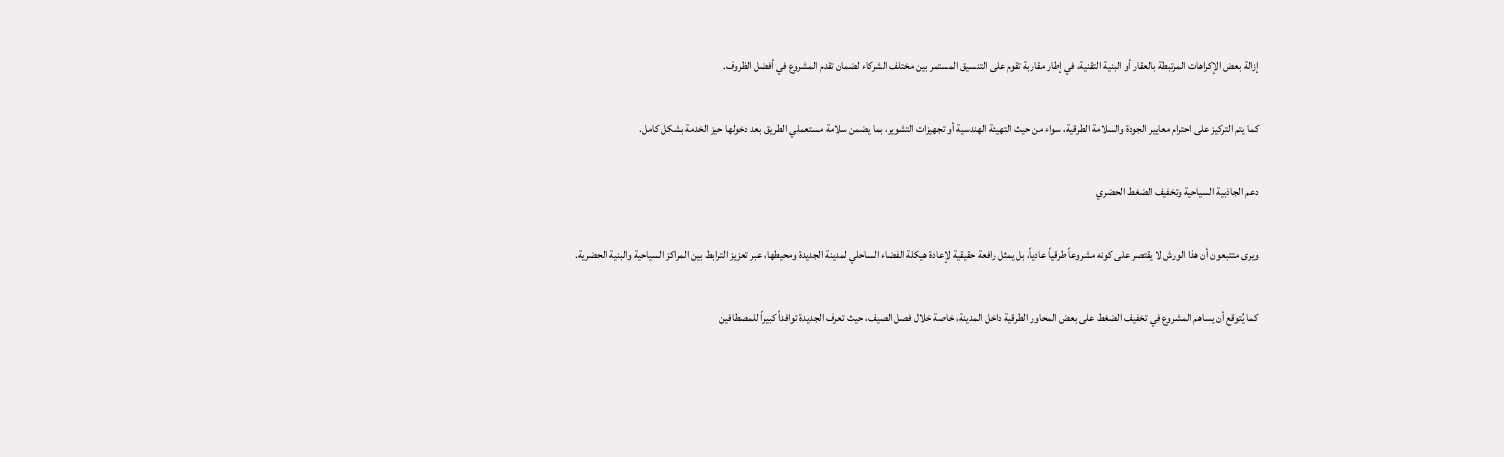إزالة بعض الإكراهات المرتبطة بالعقار أو البنية التقنية، في إطار مقاربة تقوم على التنسيق المستمر بين مختلف الشركاء لضمان تقدم المشروع في أفضل الظروف.

كما يتم التركيز على احترام معايير الجودة والسلامة الطرقية، سواء من حيث التهيئة الهندسية أو تجهيزات التشوير، بما يضمن سلامة مستعملي الطريق بعد دخولها حيز الخدمة بشكل كامل.

دعم الجاذبية السياحية وتخفيف الضغط الحضري

ويرى متتبعون أن هذا الورش لا يقتصر على كونه مشروعاً طرقياً عادياً، بل يمثل رافعة حقيقية لإعادة هيكلة الفضاء الساحلي لمدينة الجديدة ومحيطها، عبر تعزيز الترابط بين المراكز السياحية والبنية الحضرية.

كما يُتوقع أن يساهم المشروع في تخفيف الضغط على بعض المحاور الطرقية داخل المدينة، خاصة خلال فصل الصيف، حيث تعرف الجديدة توافداً كبيراً للمصطافين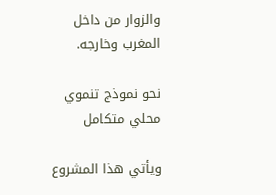والزوار من داخل المغرب وخارجه.

نحو نموذج تنموي محلي متكامل

ويأتي هذا المشروع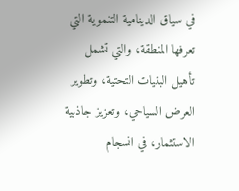في سياق الدينامية التنموية التي تعرفها المنطقة، والتي تشمل تأهيل البنيات التحتية، وتطوير العرض السياحي، وتعزيز جاذبية الاستثمار، في انسجام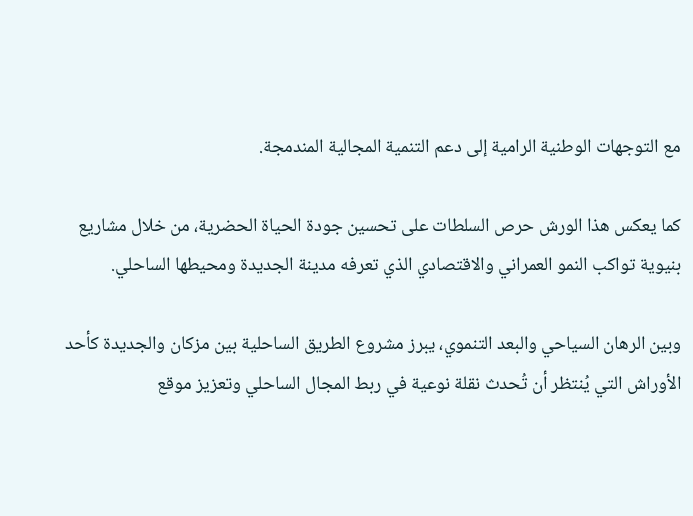مع التوجهات الوطنية الرامية إلى دعم التنمية المجالية المندمجة.

كما يعكس هذا الورش حرص السلطات على تحسين جودة الحياة الحضرية، من خلال مشاريع بنيوية تواكب النمو العمراني والاقتصادي الذي تعرفه مدينة الجديدة ومحيطها الساحلي.

وبين الرهان السياحي والبعد التنموي، يبرز مشروع الطريق الساحلية بين مزكان والجديدة كأحد الأوراش التي يُنتظر أن تُحدث نقلة نوعية في ربط المجال الساحلي وتعزيز موقع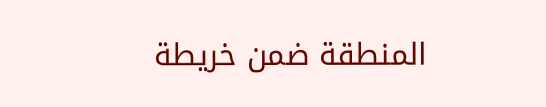المنطقة ضمن خريطة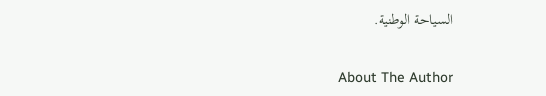السياحة الوطنية.

About The Author